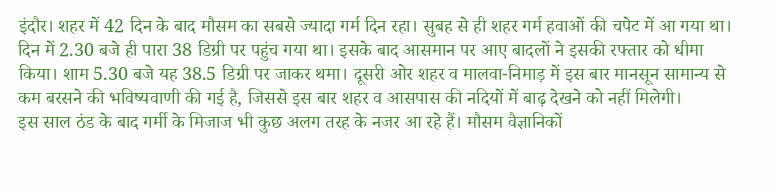इंदौर। शहर में 42 दिन के बाद मौसम का सबसे ज्यादा गर्म दिन रहा। सुबह से ही शहर गर्म हवाओं की चपेट में आ गया था। दिन में 2.30 बजे ही पारा 38 डिग्री पर पहुंच गया था। इसके बाद आसमान पर आए बादलों ने इसकी रफ्तार को धीमा किया। शाम 5.30 बजे यह 38.5 डिग्री पर जाकर थमा। दूसरी ओर शहर व मालवा-निमाड़ में इस बार मानसून सामान्य से कम बरसने की भविष्यवाणी की गई है, जिससे इस बार शहर व आसपास की नदियों में बाढ़ देखने को नहीं मिलेगी।
इस साल ठंड के बाद गर्मी के मिजाज भी कुछ अलग तरह के नजर आ रहे हैं। मौसम वैज्ञानिकों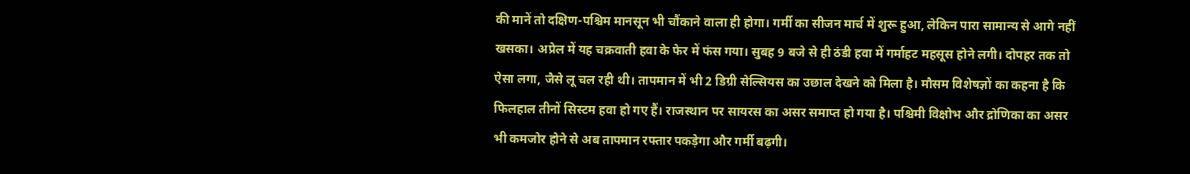की मानें तो दक्षिण-पश्चिम मानसून भी चौंकाने वाला ही होगा। गर्मी का सीजन मार्च में शुरू हुआ, लेकिन पारा सामान्य से आगे नहीं खसका। अप्रेल में यह चक्रवाती हवा के फेर में फंस गया। सुबह 9 बजे से ही ठंडी हवा में गर्माहट महसूस होने लगी। दोपहर तक तो ऐसा लगा, जैसे लू चल रही थी। तापमान में भी 2 डिग्री सेल्सियस का उछाल देखने को मिला है। मौसम विशेषज्ञों का कहना है कि फिलहाल तीनों सिस्टम हवा हो गए हैं। राजस्थान पर सायरस का असर समाप्त हो गया है। पश्चिमी विक्षोभ और द्रोणिका का असर भी कमजोर होने से अब तापमान रफ्तार पकड़ेगा और गर्मी बढ़गी।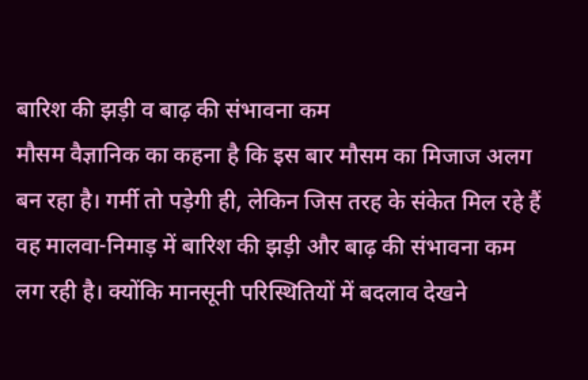बारिश की झड़ी व बाढ़ की संभावना कम
मौसम वैज्ञानिक का कहना है कि इस बार मौसम का मिजाज अलग बन रहा है। गर्मी तो पड़ेगी ही, लेकिन जिस तरह के संकेत मिल रहे हैं वह मालवा-निमाड़ में बारिश की झड़ी और बाढ़ की संभावना कम लग रही है। क्योंकि मानसूनी परिस्थितियों में बदलाव देखने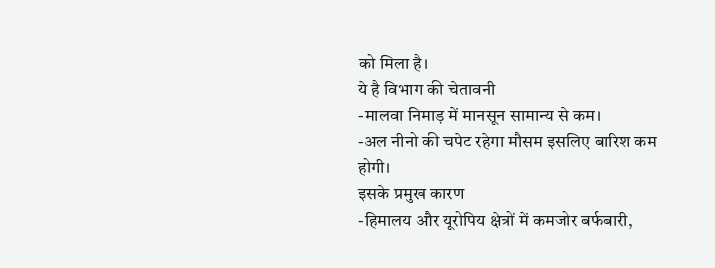को मिला है।
ये है विभाग की चेतावनी
-मालवा निमाड़ में मानसून सामान्य से कम।
-अल नीनो की चपेट रहेगा मौसम इसलिए बारिश कम होगी।
इसके प्रमुख कारण
-हिमालय और यूरोपिय क्षेत्रों में कमजोर बर्फबारी,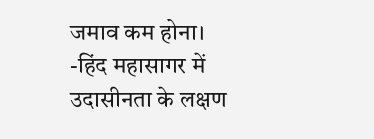जमाव कम होना।
-हिंद महासागर में उदासीनता के लक्षण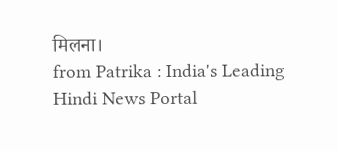मिलना।
from Patrika : India's Leading Hindi News Portal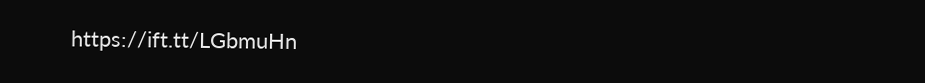https://ift.tt/LGbmuHn